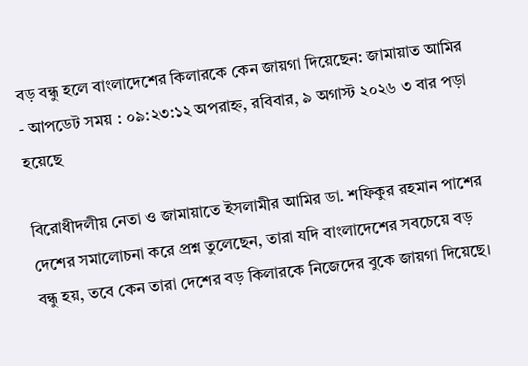বড় বন্ধু হলে বাংলাদেশের কিলারকে কেন জায়গা দিয়েছেন: জামায়াত আমির
- আপডেট সময় : ০৯:২৩:১২ অপরাহ্ন, রবিবার, ৯ অগাস্ট ২০২৬ ৩ বার পড়া হয়েছে

বিরোধীদলীয় নেতা ও জামায়াতে ইসলামীর আমির ডা. শফিকুর রহমান পাশের দেশের সমালোচনা করে প্রশ্ন তুলেছেন, তারা যদি বাংলাদেশের সবচেয়ে বড় বন্ধু হয়, তবে কেন তারা দেশের বড় কিলারকে নিজেদের বুকে জায়গা দিয়েছে।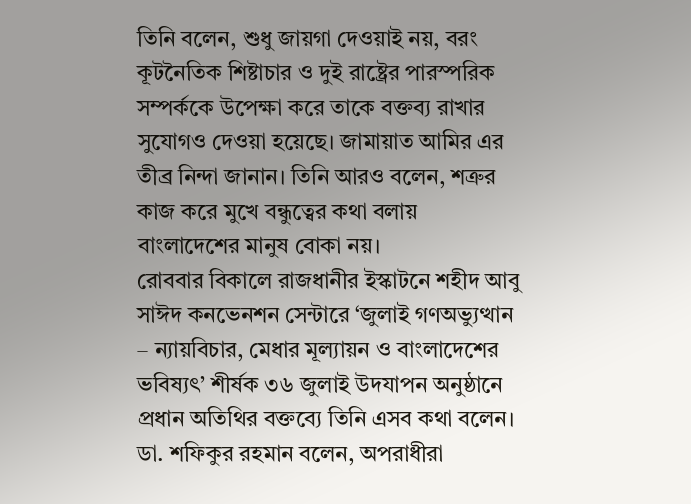তিনি বলেন, শুধু জায়গা দেওয়াই নয়, বরং কূটনৈতিক শিষ্টাচার ও দুই রাষ্ট্রের পারস্পরিক সম্পর্ককে উপেক্ষা করে তাকে বক্তব্য রাখার সুযোগও দেওয়া হয়েছে। জামায়াত আমির এর তীব্র নিন্দা জানান। তিনি আরও বলেন, শত্রুর কাজ করে মুখে বন্ধুত্বের কথা বলায় বাংলাদেশের মানুষ বোকা নয়।
রোববার বিকালে রাজধানীর ইস্কাটনে শহীদ আবু সাঈদ কনভেনশন সেন্টারে ‘জুলাই গণঅভ্যুত্থান – ন্যায়বিচার, মেধার মূল্যায়ন ও বাংলাদেশের ভবিষ্যৎ’ শীর্ষক ৩৬ জুলাই উদযাপন অনুষ্ঠানে প্রধান অতিথির বক্তব্যে তিনি এসব কথা বলেন।
ডা. শফিকুর রহমান বলেন, অপরাধীরা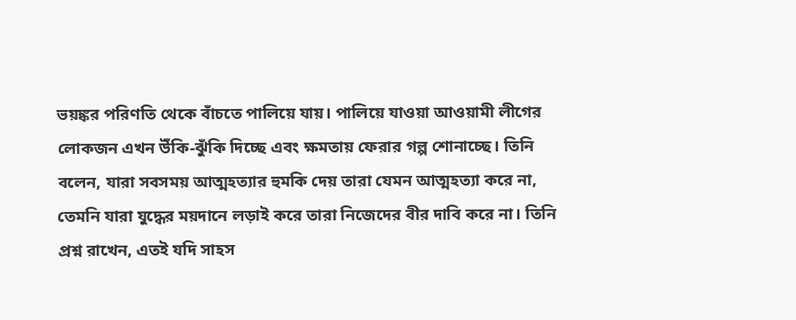ভয়ঙ্কর পরিণতি থেকে বাঁচতে পালিয়ে যায়। পালিয়ে যাওয়া আওয়ামী লীগের লোকজন এখন উঁকি-ঝুঁকি দিচ্ছে এবং ক্ষমতায় ফেরার গল্প শোনাচ্ছে। তিনি বলেন, যারা সবসময় আত্মহত্যার হুমকি দেয় তারা যেমন আত্মহত্যা করে না, তেমনি যারা যুদ্ধের ময়দানে লড়াই করে তারা নিজেদের বীর দাবি করে না। তিনি প্রশ্ন রাখেন, এতই যদি সাহস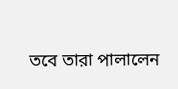তবে তারা পালালেন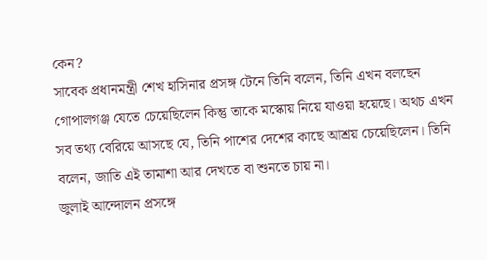কেন?
সাবেক প্রধানমন্ত্রী শেখ হাসিনার প্রসঙ্গ টেনে তিনি বলেন, তিনি এখন বলছেন গোপালগঞ্জ যেতে চেয়েছিলেন কিন্তু তাকে মস্কোয় নিয়ে যাওয়া হয়েছে। অথচ এখন সব তথ্য বেরিয়ে আসছে যে, তিনি পাশের দেশের কাছে আশ্রয় চেয়েছিলেন। তিনি বলেন, জাতি এই তামাশা আর দেখতে বা শুনতে চায় না।
জুলাই আন্দোলন প্রসঙ্গে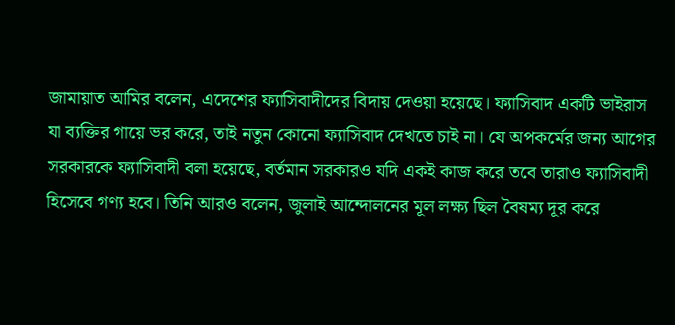জামায়াত আমির বলেন, এদেশের ফ্যাসিবাদীদের বিদায় দেওয়া হয়েছে। ফ্যাসিবাদ একটি ভাইরাস যা ব্যক্তির গায়ে ভর করে, তাই নতুন কোনো ফ্যাসিবাদ দেখতে চাই না। যে অপকর্মের জন্য আগের সরকারকে ফ্যাসিবাদী বলা হয়েছে, বর্তমান সরকারও যদি একই কাজ করে তবে তারাও ফ্যাসিবাদী হিসেবে গণ্য হবে। তিনি আরও বলেন, জুলাই আন্দোলনের মূল লক্ষ্য ছিল বৈষম্য দূর করে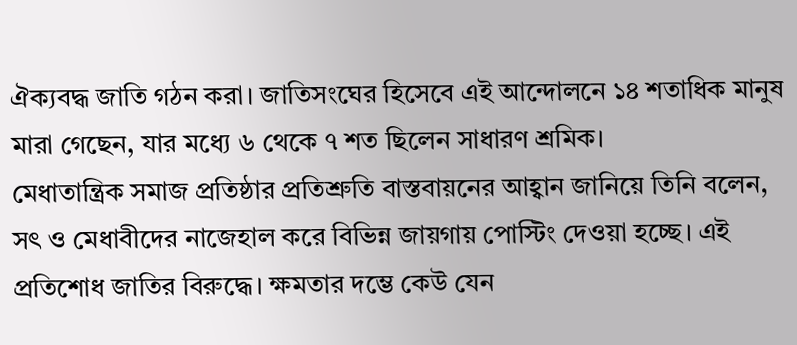ঐক্যবদ্ধ জাতি গঠন করা। জাতিসংঘের হিসেবে এই আন্দোলনে ১৪ শতাধিক মানুষ মারা গেছেন, যার মধ্যে ৬ থেকে ৭ শত ছিলেন সাধারণ শ্রমিক।
মেধাতান্ত্রিক সমাজ প্রতিষ্ঠার প্রতিশ্রুতি বাস্তবায়নের আহ্বান জানিয়ে তিনি বলেন, সৎ ও মেধাবীদের নাজেহাল করে বিভিন্ন জায়গায় পোস্টিং দেওয়া হচ্ছে। এই প্রতিশোধ জাতির বিরুদ্ধে। ক্ষমতার দম্ভে কেউ যেন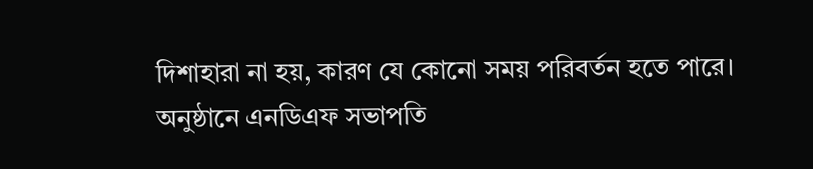দিশাহারা না হয়, কারণ যে কোনো সময় পরিবর্তন হতে পারে।
অনুষ্ঠানে এনডিএফ সভাপতি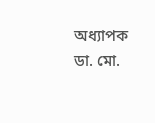অধ্যাপক ডা. মো.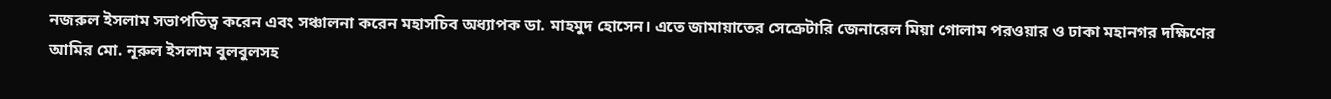নজরুল ইসলাম সভাপতিত্ব করেন এবং সঞ্চালনা করেন মহাসচিব অধ্যাপক ডা. মাহমুদ হোসেন। এতে জামায়াতের সেক্রেটারি জেনারেল মিয়া গোলাম পরওয়ার ও ঢাকা মহানগর দক্ষিণের আমির মো. নূরুল ইসলাম বুলবুলসহ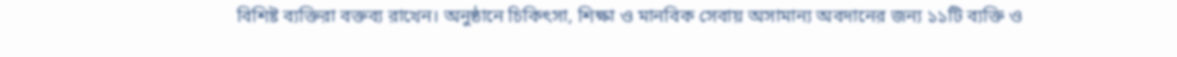বিশিষ্ট ব্যক্তিরা বক্তব্য রাখেন। অনুষ্ঠানে চিকিৎসা, শিক্ষা ও মানবিক সেবায় অসামান্য অবদানের জন্য ১১টি ব্যক্তি ও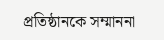প্রতিষ্ঠানকে সম্মাননা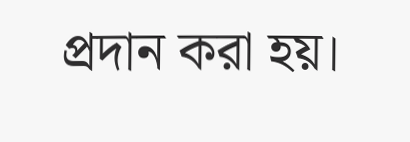প্রদান করা হয়।